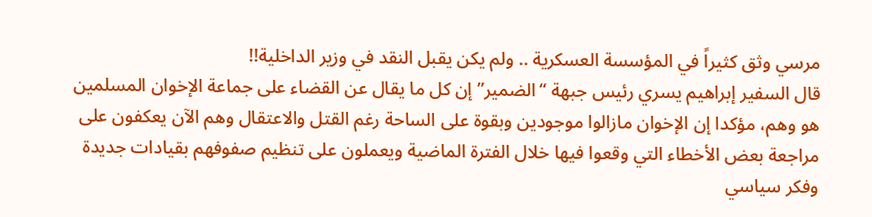مرسي وثق كثيراً في المؤسسة العسكرية .. ولم يكن يقبل النقد في وزير الداخلية!!
قال السفير إبراهيم يسري رئيس جبهة “الضمير” إن كل ما يقال عن القضاء على جماعة الإخوان المسلمين هو وهم، مؤكدا إن الإخوان مازالوا موجودين وبقوة على الساحة رغم القتل والاعتقال وهم الآن يعكفون على مراجعة بعض الأخطاء التي وقعوا فيها خلال الفترة الماضية ويعملون على تنظيم صفوفهم بقيادات جديدة وفكر سياسي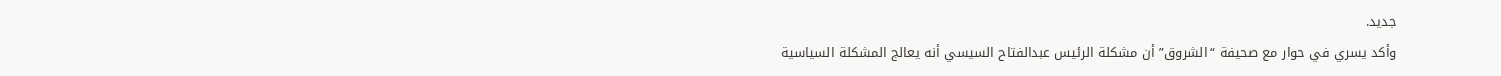جديد.
وأكد يسري في حوار مع صحيفة “الشروق” أن مشكلة الرئيس عبدالفتاح السيسي أنه يعالج المشكلة السياسية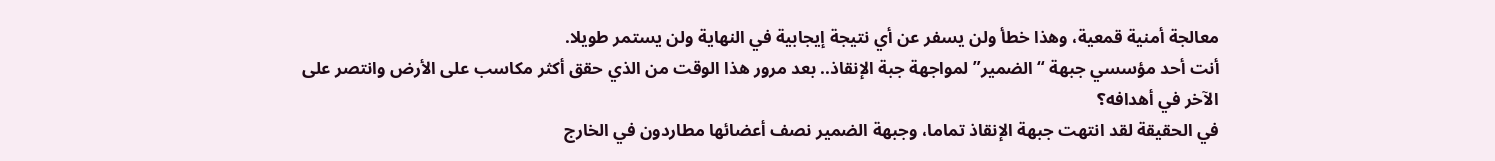معالجة أمنية قمعية، وهذا خطأ ولن يسفر عن أي نتيجة إيجابية في النهاية ولن يستمر طويلا.
أنت أحد مؤسسي جبهة “الضمير” لمواجهة جبة الإنقاذ.. بعد مرور هذا الوقت من الذي حقق أكثر مكاسب على الأرض وانتصر على الآخر في أهدافه؟
في الحقيقة لقد انتهت جبهة الإنقاذ تماما، وجبهة الضمير نصف أعضائها مطاردون في الخارج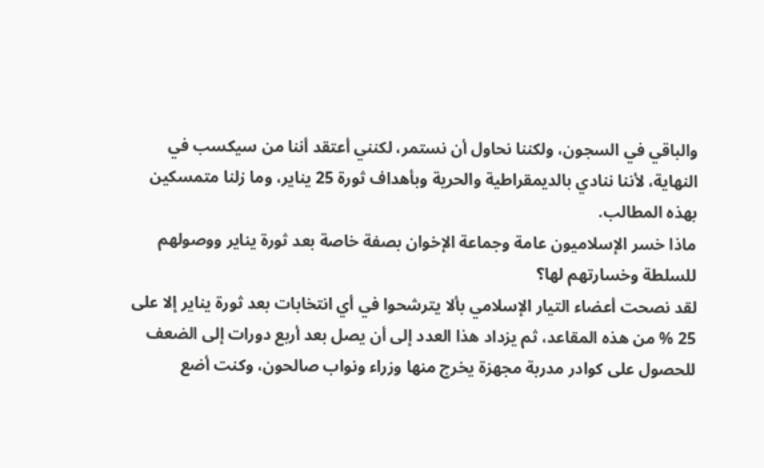والباقي في السجون، ولكننا نحاول أن نستمر، لكنني أعتقد أننا من سيكسب في النهاية، لأننا ننادي بالديمقراطية والحرية وبأهداف ثورة 25 يناير، وما زلنا متمسكين بهذه المطالب.
ماذا خسر الإسلاميون عامة وجماعة الإخوان بصفة خاصة بعد ثورة يناير ووصولهم للسلطة وخسارتهم لها؟
لقد نصحت أعضاء التيار الإسلامي بألا يترشحوا في أي انتخابات بعد ثورة يناير إلا على 25 % من هذه المقاعد، ثم يزداد هذا العدد إلى أن يصل بعد أربع دورات إلى الضعف للحصول على كوادر مدربة مجهزة يخرج منها وزراء ونواب صالحون، وكنت أضع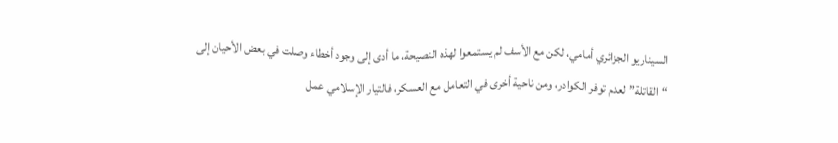السيناريو الجزائري أمامي، لكن مع الأسف لم يستمعوا لهذه النصيحة، ما أدى إلى وجود أخطاء وصلت في بعض الأحيان إلى “القاتلة” لعدم توفر الكوادر، ومن ناحية أخرى في التعامل مع العسكر، فالتيار الإسلامي عمل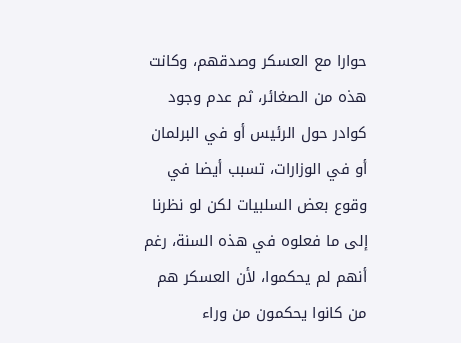حوارا مع العسكر وصدقهم، وكانت هذه من الصغائر، ثم عدم وجود كوادر حول الرئيس أو في البرلمان أو في الوزارات، تسبب أيضا في وقوع بعض السلبيات لكن لو نظرنا إلى ما فعلوه في هذه السنة، رغم أنهم لم يحكموا، لأن العسكر هم من كانوا يحكمون من وراء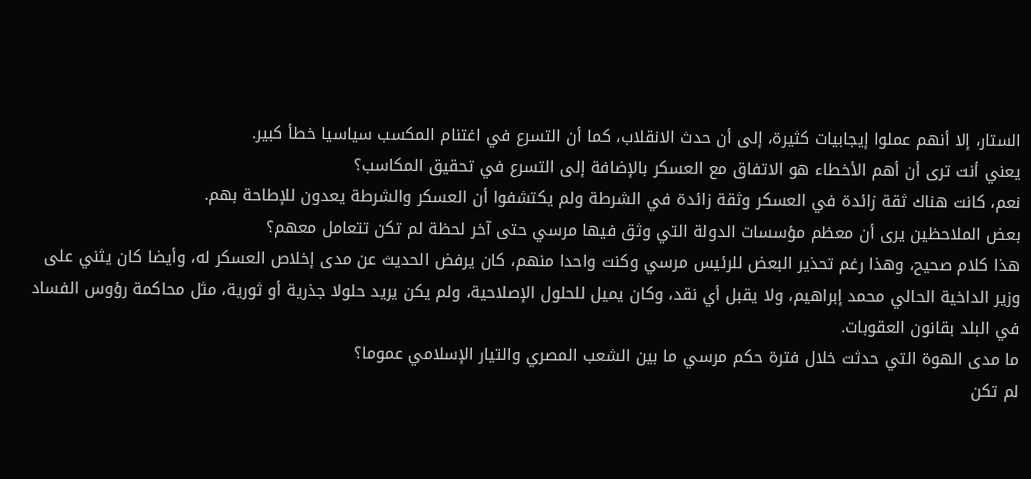الستار، إلا أنهم عملوا إيجابيات كثيرة، إلى أن حدث الانقلاب، كما أن التسرع في اغتنام المكسب سياسيا خطأ كبير.
يعني أنت ترى أن أهم الأخطاء هو الاتفاق مع العسكر بالإضافة إلى التسرع في تحقيق المكاسب؟
نعم، كانت هناك ثقة زائدة في العسكر وثقة زائدة في الشرطة ولم يكتشفوا أن العسكر والشرطة يعدون للإطاحة بهم.
بعض الملاحظين يرى أن معظم مؤسسات الدولة التي وثق فيها مرسي حتى آخر لحظة لم تكن تتعامل معهم؟
هذا كلام صحيح، وهذا رغم تحذير البعض للرئيس مرسي وكنت واحدا منهم، كان يرفض الحديث عن مدى إخلاص العسكر له، وأيضا كان يثني على وزير الداخية الحالي محمد إبراهيم، ولا يقبل أي نقد، وكان يميل للحلول الإصلاحية، ولم يكن يريد حلولا جذرية أو ثورية، مثل محاكمة رؤوس الفساد في البلد بقانون العقوبات.
ما مدى الهوة التي حدثت خلال فترة حكم مرسي ما بين الشعب المصري والتيار الإسلامي عموما؟
لم تكن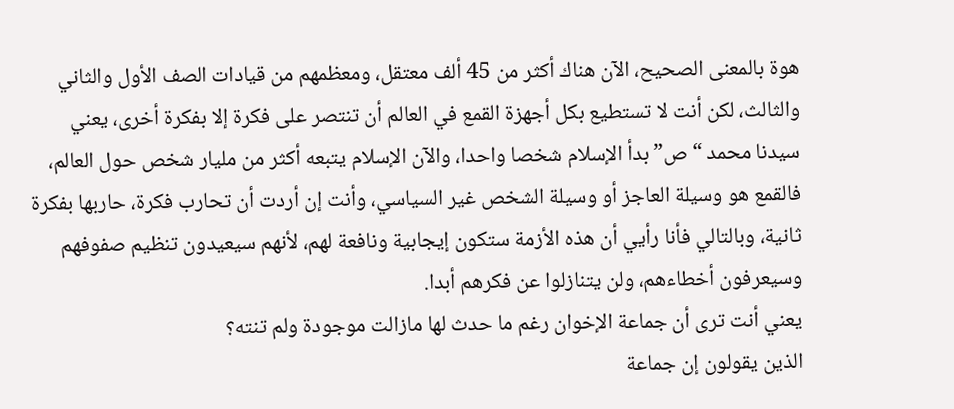هوة بالمعنى الصحيح، الآن هناك أكثر من 45 ألف معتقل، ومعظمهم من قيادات الصف الأول والثاني والثالث، لكن أنت لا تستطيع بكل أجهزة القمع في العالم أن تنتصر على فكرة إلا بفكرة أخرى، يعني سيدنا محمد “ص” بدأ الإسلام شخصا واحدا، والآن الإسلام يتبعه أكثر من مليار شخص حول العالم، فالقمع هو وسيلة العاجز أو وسيلة الشخص غير السياسي، وأنت إن أردت أن تحارب فكرة، حاربها بفكرة ثانية، وبالتالي فأنا رأيي أن هذه الأزمة ستكون إيجابية ونافعة لهم، لأنهم سيعيدون تنظيم صفوفهم وسيعرفون أخطاءهم، ولن يتنازلوا عن فكرهم أبدا.
يعني أنت ترى أن جماعة الإخوان رغم ما حدث لها مازالت موجودة ولم تنته؟
الذين يقولون إن جماعة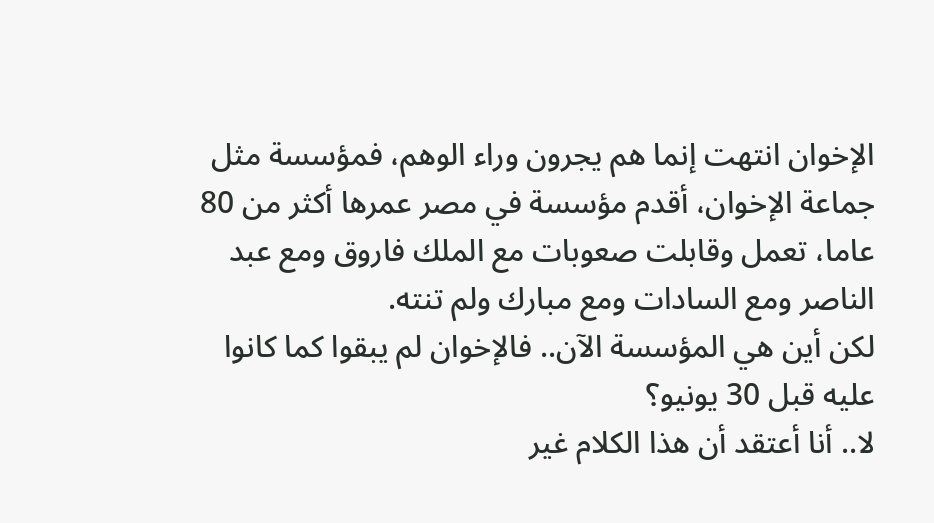الإخوان انتهت إنما هم يجرون وراء الوهم، فمؤسسة مثل جماعة الإخوان، أقدم مؤسسة في مصر عمرها أكثر من 80 عاما، تعمل وقابلت صعوبات مع الملك فاروق ومع عبد الناصر ومع السادات ومع مبارك ولم تنته.
لكن أين هي المؤسسة الآن.. فالإخوان لم يبقوا كما كانوا عليه قبل 30 يونيو؟
لا.. أنا أعتقد أن هذا الكلام غير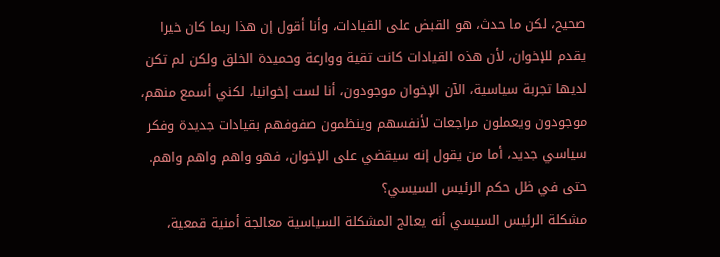صحيح، لكن ما حدث، هو القبض على القيادات، وأنا أقول إن هذا ربما كان خيرا يقدم للإخوان، لأن هذه القيادات كانت تقية ووارعة وحميدة الخلق ولكن لم تكن لديها تجربة سياسية، الآن الإخوان موجودون، أنا لست إخوانيا، لكني أسمع منهم، موجودون ويعملون مراجعات لأنفسهم وينظمون صفوفهم بقيادات جديدة وفكر سياسي جديد، أما من يقول إنه سيقضي على الإخوان، فهو واهم واهم واهم.
حتى في ظل حكم الرئيس السيسي؟
مشكلة الرئيس السيسي أنه يعالج المشكلة السياسية معالجة أمنية قمعية،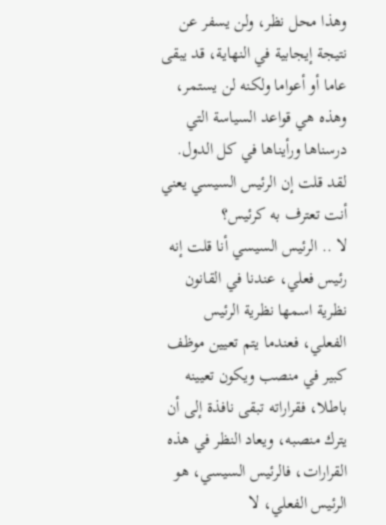وهذا محل نظر، ولن يسفر عن نتيجة إيجابية في النهاية، قد يبقى عاما أو أعواما ولكنه لن يستمر، وهذه هي قواعد السياسة التي درسناها ورأيناها في كل الدول.
لقد قلت إن الرئيس السيسي يعني أنت تعترف به كرئيس؟
لا .. الرئيس السيسي أنا قلت إنه رئيس فعلي، عندنا في القانون نظرية اسمها نظرية الرئيس الفعلي، فعندما يتم تعيين موظف كبير في منصب ويكون تعيينه باطلا، فقراراته تبقى نافذة إلى أن يترك منصبه، ويعاد النظر في هذه القرارات، فالرئيس السيسي، هو الرئيس الفعلي، لا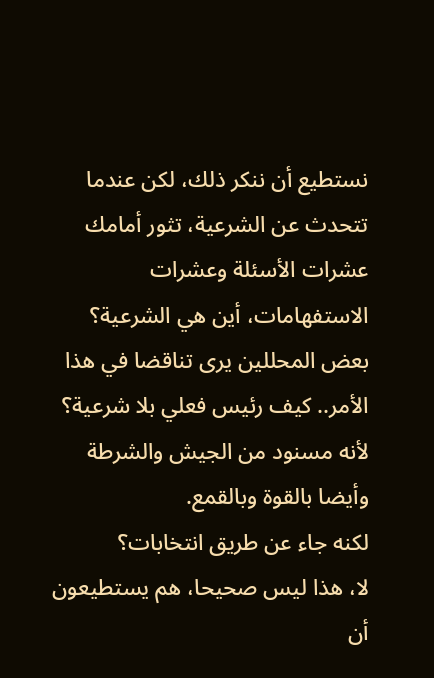نستطيع أن ننكر ذلك، لكن عندما تتحدث عن الشرعية، تثور أمامك عشرات الأسئلة وعشرات الاستفهامات، أين هي الشرعية؟
بعض المحللين يرى تناقضا في هذا الأمر.. كيف رئيس فعلي بلا شرعية؟
لأنه مسنود من الجيش والشرطة وأيضا بالقوة وبالقمع.
لكنه جاء عن طريق انتخابات؟
لا، هذا ليس صحيحا، هم يستطيعون أن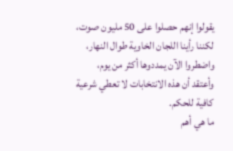يقولوا إنهم حصلوا على 50 مليون صوت، لكننا رأينا اللجان الخاوية طوال النهار، واضطروا الآن يمددوها أكثر من يوم، وأعتقد أن هذه الانتخابات لا تعطي شرعية كافية للحكم.
ما هي أهم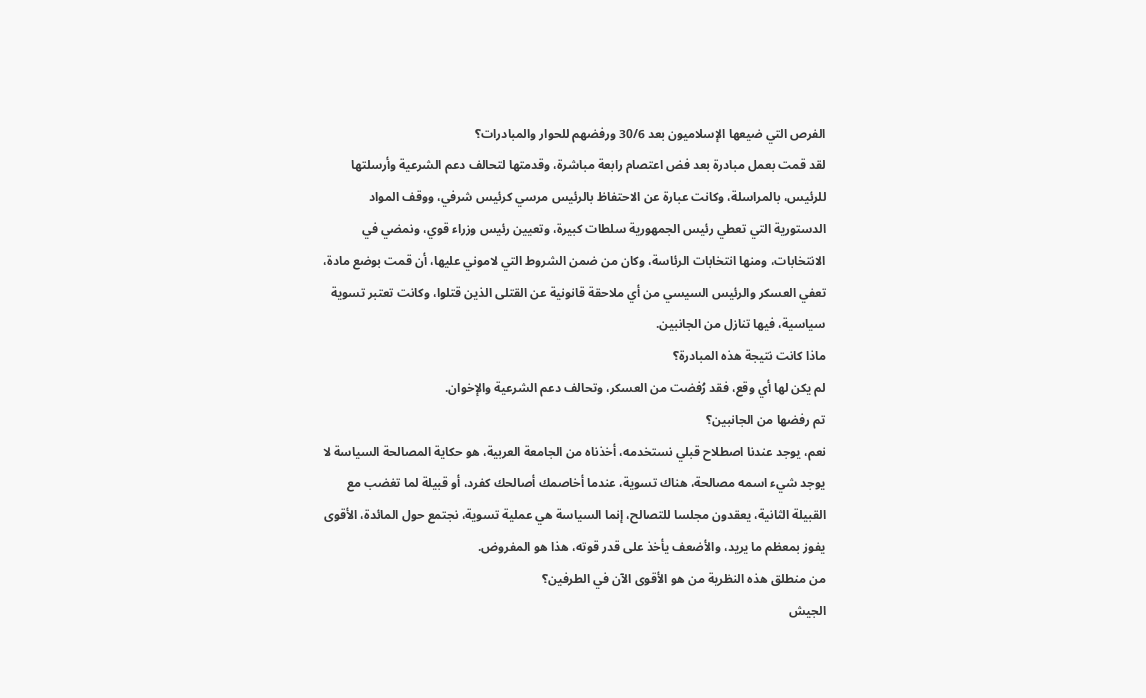الفرص التي ضيعها الإسلاميون بعد 30/6 ورفضهم للحوار والمبادرات؟
لقد قمت بعمل مبادرة بعد فض اعتصام رابعة مباشرة، وقدمتها لتحالف دعم الشرعية وأرسلتها للرئيس، بالمراسلة، وكانت عبارة عن الاحتفاظ بالرئيس مرسي كرئيس شرفي، ووقف المواد الدستورية التي تعطي رئيس الجمهورية سلطات كبيرة، وتعيين رئيس وزراء قوي، ونمضي في الانتخابات، ومنها انتخابات الرئاسة، وكان من ضمن الشروط التي لاموني عليها، أن قمت بوضع مادة، تعفي العسكر والرئيس السيسي من أي ملاحقة قانونية عن القتلى الذين قتلوا، وكانت تعتبر تسوية سياسية، فيها تنازل من الجانبين.
ماذا كانت نتيجة هذه المبادرة؟
لم يكن لها أي وقع، فقد رُفضت من العسكر، وتحالف دعم الشرعية والإخوان.
تم رفضها من الجانبين؟
نعم، يوجد عندنا اصطلاح قبلي نستخدمه، أخذناه من الجامعة العربية، هو حكاية المصالحة السياسة لا يوجد شيء اسمه مصالحة، هناك تسوية، عندما أخاصمك أصالحك كفرد، أو قبيلة لما تغضب مع القبيلة الثانية، يعقدون مجلسا للتصالح، إنما السياسة هي عملية تسوية، نجتمع حول المائدة، الأقوى يفوز بمعظم ما يريد، والأضعف يأخذ على قدر قوته، هذا هو المفروض.
من منطلق هذه النظرية من هو الأقوى الآن في الطرفين؟
الجيش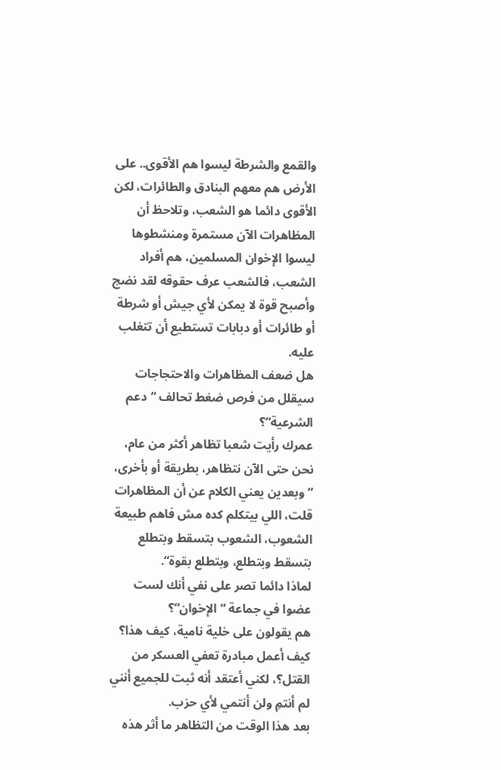والقمع والشرطة ليسوا هم الأقوى.. على الأرض هم معهم البنادق والطائرات، لكن الأقوى دائما هو الشعب، وتلاحظ أن المظاهرات الآن مستمرة ومنشطوها ليسوا الإخوان المسلمين، هم أفراد الشعب، فالشعب عرف حقوقه لقد نضج وأصبح قوة لا يمكن لأي جيش أو شرطة أو طائرات أو دبابات تستطيع أن تتغلب عليه.
هل ضعف المظاهرات والاحتجاجات سيقلل من فرص ضغط تحالف “دعم الشرعية“؟
عمرك رأيت شعبا تظاهر أكثر من عام، نحن حتى الآن نتظاهر، بطريقة أو بأخرى، “وبعدين يعني الكلام عن أن المظاهرات قلت، اللي بيتكلم كده مش فاهم طبيعة الشعوب، الشعوب بتسقط وبتطلع بتسقط وبتطلع، وبتطلع بقوة“.
لماذا دائما تصر على نفي أنك لست عضوا في جماعة “الإخوان“؟
هم يقولون على خلية نامية، كيف هذا؟ كيف أعمل مبادرة تعفي العسكر من القتل؟، لكني أعتقد أنه ثبت للجميع أنني لم أنتمِ ولن أنتمي لأي حزب.
بعد هذا الوقت من التظاهر ما أثر هذه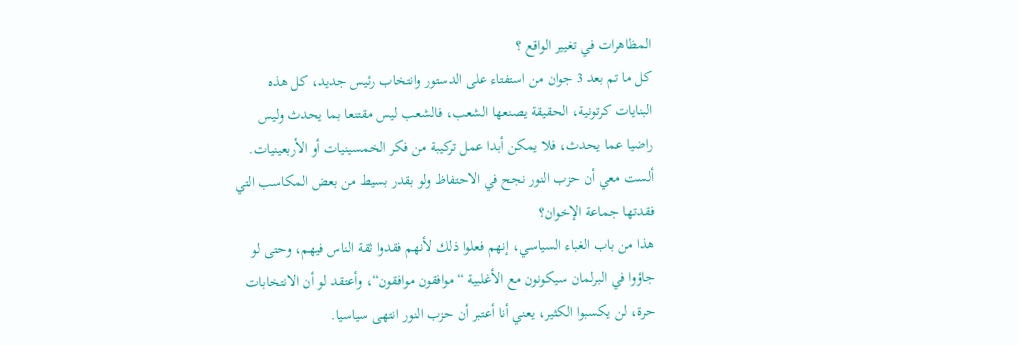المظاهرات في تغيير الواقع ؟
كل ما تم بعد 3 جوان من استفتاء على الدستور وانتخاب رئيس جديد، كل هذه البنايات كرتونية، الحقيقة يصنعها الشعب، فالشعب ليس مقتنعا بما يحدث وليس راضيا عما يحدث، فلا يمكن أبدا عمل تركيبة من فكر الخمسينيات أو الأربعينيات.
ألست معي أن حزب النور نجح في الاحتفاظ ولو بقدر بسيط من بعض المكاسب التي فقدتها جماعة الإخوان؟
هذا من باب الغباء السياسي، إنهم فعلوا ذلك لأنهم فقدوا ثقة الناس فيهم، وحتى لو جاؤوا في البرلمان سيكونون مع الأغلبية “موافقون موافقون“، وأعتقد لو أن الانتخابات حرة، لن يكسبوا الكثير، يعني أنا أعتبر أن حزب النور انتهى سياسيا.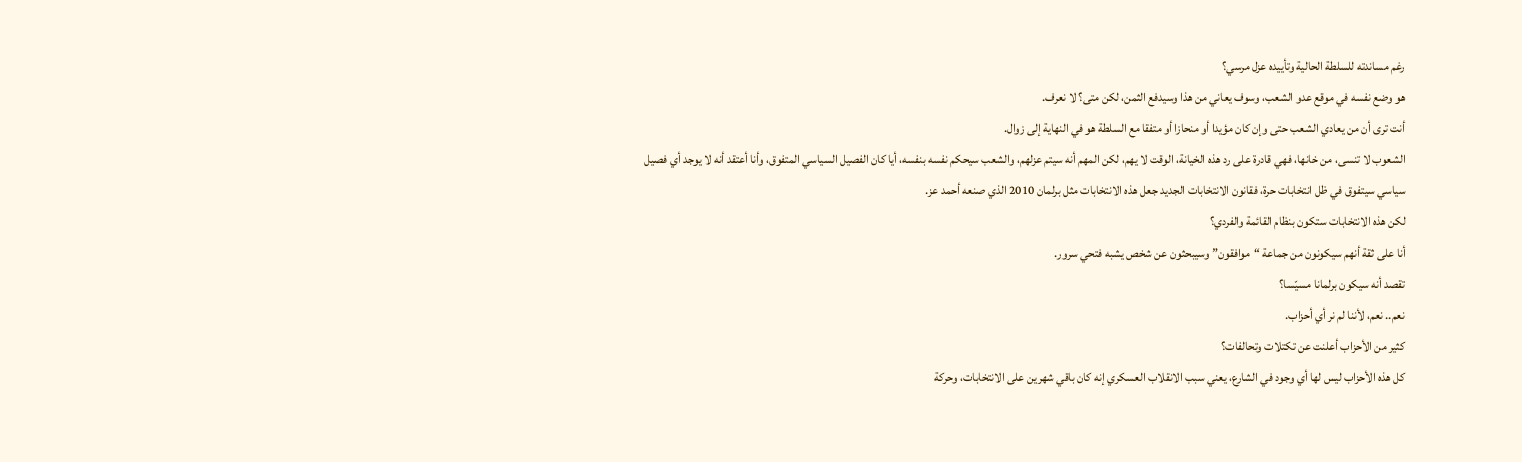رغم مساندته للسلطة الحالية وتأييده عزل مرسي؟
هو وضع نفسه في موقع عدو الشعب، وسوف يعاني من هذا وسيدفع الثمن، لكن متى؟ لا نعرف.
أنت ترى أن من يعادي الشعب حتى وإن كان مؤيدا أو منحازا أو متفقا مع السلطة هو في النهاية إلى زوال.
الشعوب لا تنسى، من خانها، فهي قادرة على رد هذه الخيانة، الوقت لا يهم، لكن المهم أنه سيتم عزلهم، والشعب سيحكم نفسه بنفسه، أيا كان الفصيل السياسي المتفوق، وأنا أعتقد أنه لا يوجد أي فصيل سياسي سيتفوق في ظل انتخابات حرة، فقانون الانتخابات الجديد جعل هذه الانتخابات مثل برلمان 2010 الذي صنعه أحمد عز.
لكن هذه الانتخابات ستكون بنظام القائمة والفردي؟
أنا على ثقة أنهم سيكونون من جماعة “موافقون” وسيبحثون عن شخص يشبه فتحي سرور.
تقصد أنه سيكون برلمانا مسيّسا؟
نعم.. نعم، لأننا لم نر أي أحزاب.
كثير من الأحزاب أعلنت عن تكتلات وتحالفات؟
كل هذه الأحزاب ليس لها أي وجود في الشارع، يعني سبب الانقلاب العسكري إنه كان باقي شهرين على الانتخابات، وحركة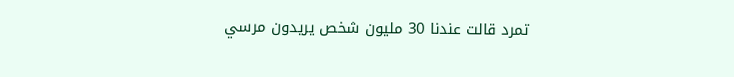تمرد قالت عندنا 30 مليون شخص يريدون مرسي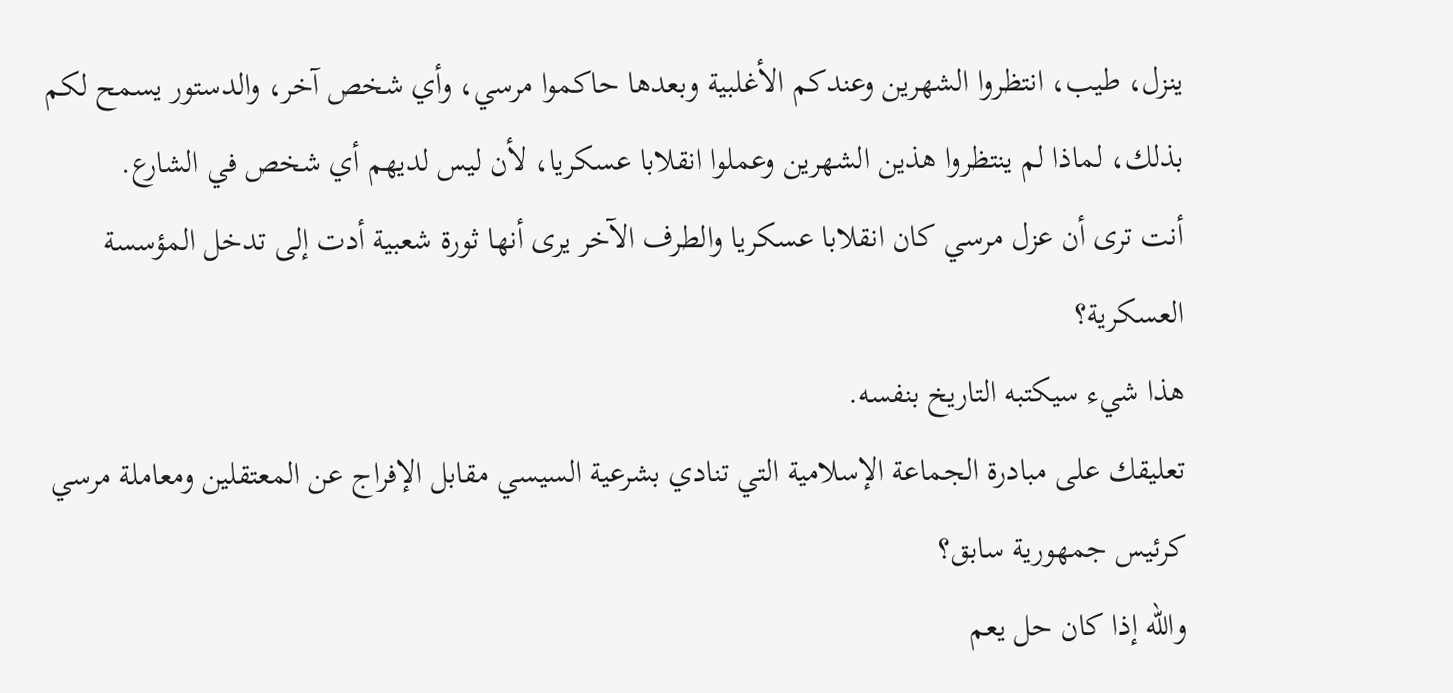ينزل، طيب، انتظروا الشهرين وعندكم الأغلبية وبعدها حاكموا مرسي، وأي شخص آخر، والدستور يسمح لكم بذلك، لماذا لم ينتظروا هذين الشهرين وعملوا انقلابا عسكريا، لأن ليس لديهم أي شخص في الشارع.
أنت ترى أن عزل مرسي كان انقلابا عسكريا والطرف الآخر يرى أنها ثورة شعبية أدت إلى تدخل المؤسسة العسكرية؟
هذا شيء سيكتبه التاريخ بنفسه.
تعليقك على مبادرة الجماعة الإسلامية التي تنادي بشرعية السيسي مقابل الإفراج عن المعتقلين ومعاملة مرسي كرئيس جمهورية سابق؟
والله إذا كان حل يعم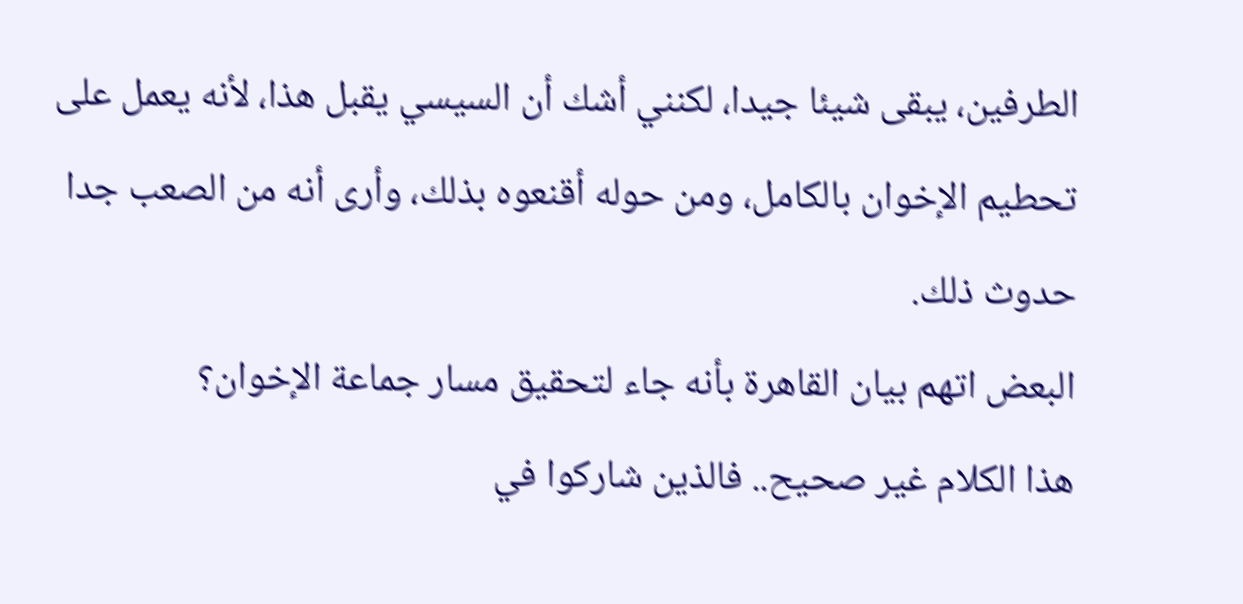الطرفين، يبقى شيئا جيدا، لكنني أشك أن السيسي يقبل هذا، لأنه يعمل على تحطيم الإخوان بالكامل، ومن حوله أقنعوه بذلك، وأرى أنه من الصعب جدا حدوث ذلك.
البعض اتهم بيان القاهرة بأنه جاء لتحقيق مسار جماعة الإخوان؟
هذا الكلام غير صحيح.. فالذين شاركوا في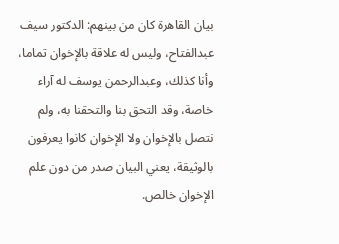بيان القاهرة كان من بينهم: الدكتور سيف عبدالفتاح، وليس له علاقة بالإخوان تماما، وأنا كذلك، وعبدالرحمن يوسف له آراء خاصة، وقد التحق بنا والتحقنا به، ولم نتصل بالإخوان ولا الإخوان كانوا يعرفون بالوثيقة، يعني البيان صدر من دون علم الإخوان خالص.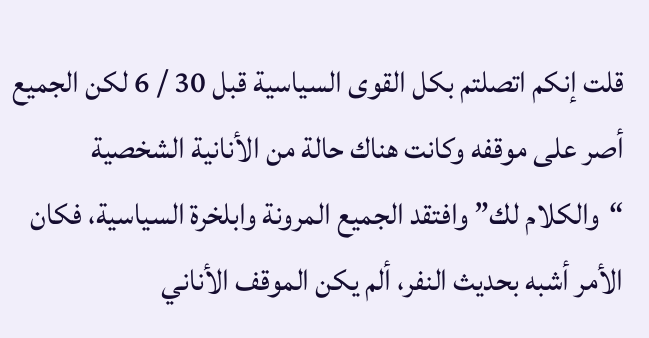قلت إنكم اتصلتم بكل القوى السياسية قبل 30 / 6 لكن الجميع أصر على موقفه وكانت هناك حالة من الأنانية الشخصية “والكلام لك” وافتقد الجميع المرونة وابلخرة السياسية، فكان الأمر أشبه بحديث النفر، ألم يكن الموقف الأناني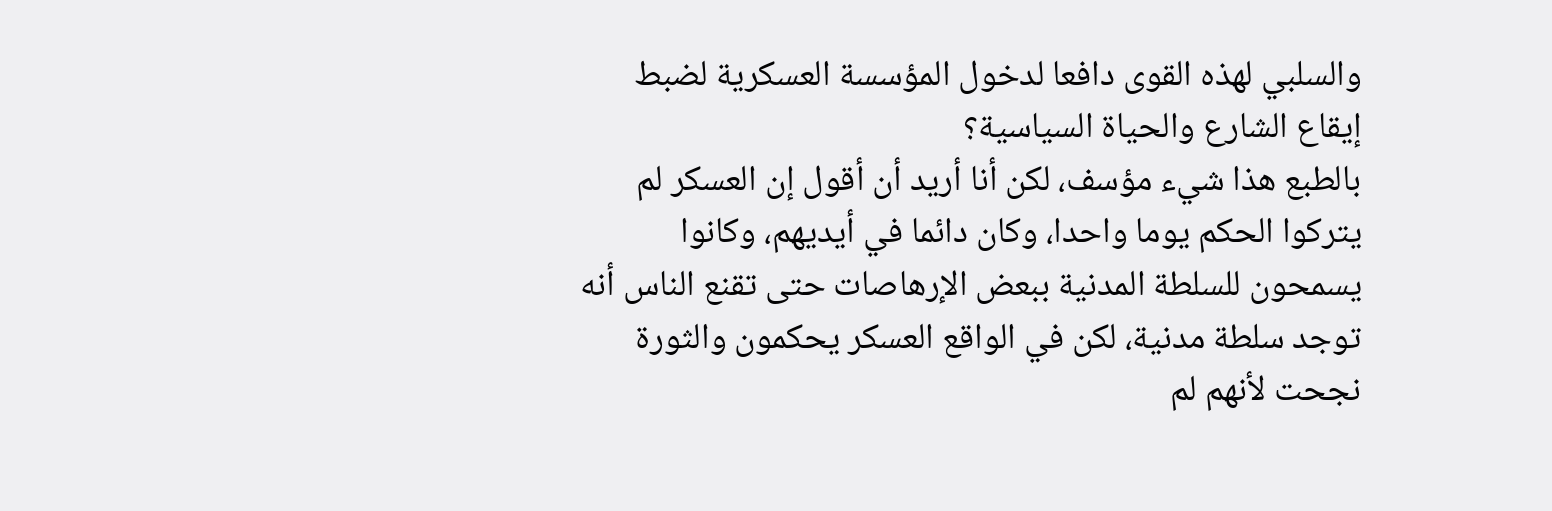والسلبي لهذه القوى دافعا لدخول المؤسسة العسكرية لضبط إيقاع الشارع والحياة السياسية؟
بالطبع هذا شيء مؤسف، لكن أنا أريد أن أقول إن العسكر لم يتركوا الحكم يوما واحدا، وكان دائما في أيديهم، وكانوا يسمحون للسلطة المدنية ببعض الإرهاصات حتى تقنع الناس أنه توجد سلطة مدنية، لكن في الواقع العسكر يحكمون والثورة نجحت لأنهم لم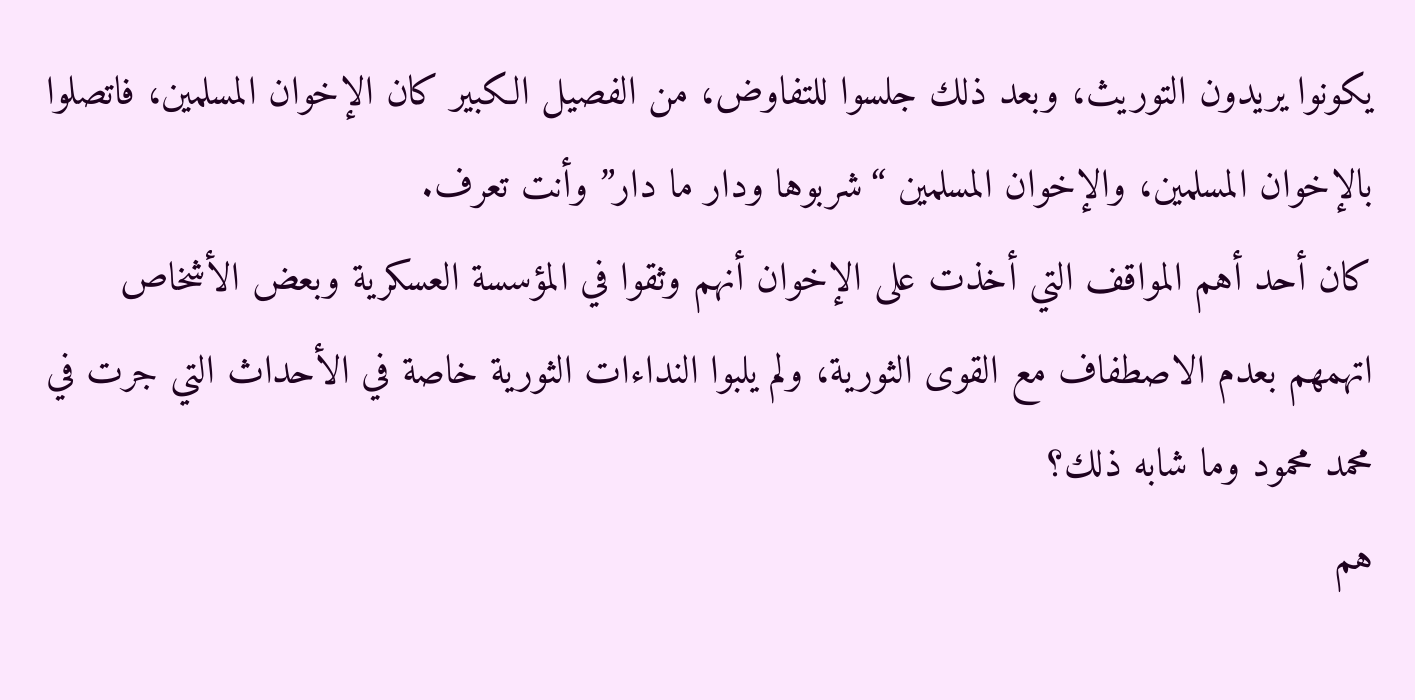يكونوا يريدون التوريث، وبعد ذلك جلسوا للتفاوض، من الفصيل الكبير كان الإخوان المسلمين، فاتصلوا بالإخوان المسلمين، والإخوان المسلمين “شربوها ودار ما دار” وأنت تعرف.
كان أحد أهم المواقف التي أخذت على الإخوان أنهم وثقوا في المؤسسة العسكرية وبعض الأشخاص اتهمهم بعدم الاصطفاف مع القوى الثورية، ولم يلبوا النداءات الثورية خاصة في الأحداث التي جرت في محمد محمود وما شابه ذلك؟
هم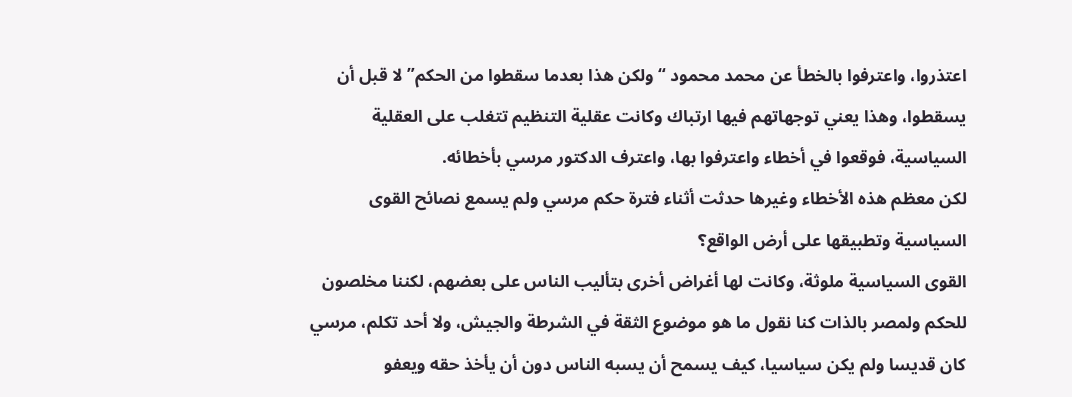اعتذروا، واعترفوا بالخطأ عن محمد محمود “ولكن هذا بعدما سقطوا من الحكم” لا قبل أن يسقطوا، وهذا يعني توجهاتهم فيها ارتباك وكانت عقلية التنظيم تتغلب على العقلية السياسية، فوقعوا في أخطاء واعترفوا بها، واعترف الدكتور مرسي بأخطائه.
لكن معظم هذه الأخطاء وغيرها حدثت أثناء فترة حكم مرسي ولم يسمع نصائح القوى السياسية وتطبيقها على أرض الواقع؟
القوى السياسية ملوثة، وكانت لها أغراض أخرى بتأليب الناس على بعضهم، لكننا مخلصون للحكم ولمصر بالذات كنا نقول ما هو موضوع الثقة في الشرطة والجيش، ولا أحد تكلم، مرسي كان قديسا ولم يكن سياسيا، كيف يسمح أن يسبه الناس دون أن يأخذ حقه ويعفو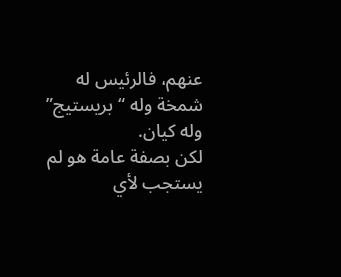عنهم، فالرئيس له شمخة وله “بريستيج” وله كيان.
لكن بصفة عامة هو لم يستجب لأي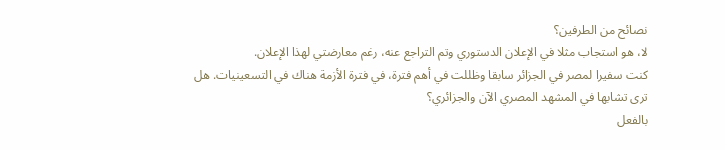نصائح من الطرفين؟
لا، هو استجاب مثلا في الإعلان الدستوري وتم التراجع عنه، رغم معارضتي لهذا الإعلان.
كنت سفيرا لمصر في الجزائر سابقا وظللت في أهم فترة، في فترة الأزمة هناك في التسعينيات. هل ترى تشابها في المشهد المصري الآن والجزائري؟
بالفعل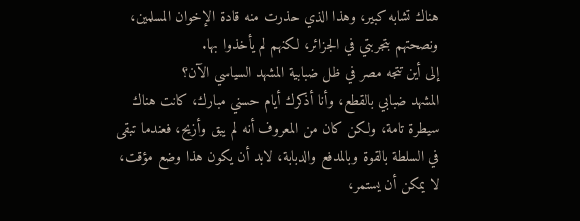هناك تشابه كبير، وهذا الذي حذرت منه قادة الإخوان المسلمين، ونصحتهم بتجربتي في الجزائر، لكنهم لم يأخذوا بها.
إلى أين تتجه مصر في ظل ضبابية المشهد السياسي الآن؟
المشهد ضبابي بالقطع، وأنا أذكرك أيام حسني مبارك، كانت هناك سيطرة تامة، ولكن كان من المعروف أنه لم يبق وأزيح، فعندما تبقى في السلطة بالقوة وبالمدفع والدبابة، لابد أن يكون هذا وضع مؤقت، لا يمكن أن يستمر،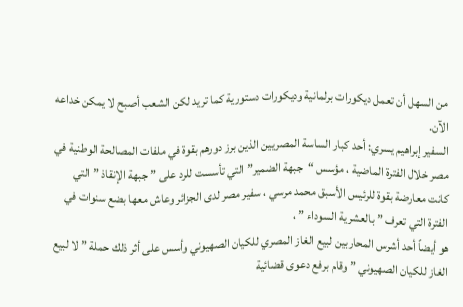من السهل أن تعمل ديكورات برلمانية وديكورات دستورية كما تريد لكن الشعب أصبح لا يمكن خداعه الآن.
السفير إبراهيم يسري: أحد كبار الساسة المصريين الذين برز دورهم بقوة في ملفات المصالحة الوطنية في مصر خلال الفترة الماضية ، مؤسس “جبهة الضمير” التي تأسست للرد على ” جبهة الإنقاذ ” التي كانت معارضة بقوة للرئيس الأسبق محمد مرسي ، سفير مصر لدى الجزائر وعاش معها بضع سنوات في الفترة التي تعرف ” بالعشرية السوداء ” ،
هو أيضاً أحد أشرس المحاربين لبيع الغاز المصري للكيان الصهيوني وأسس على أثر ذلك حملة ” لا لبيع الغاز للكيان الصهيوني ” وقام برفع دعوى قضائية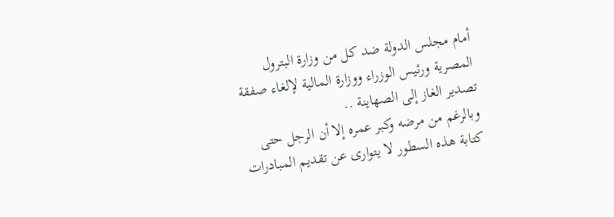أمام مجلس الدولة ضد كل من وزارة البترول المصرية ورئيس الوزراء ووزارة المالية لإلغاء صفقة تصدير الغاز إلى الصهاينة ..
وبالرغم من مرضه وكبر عمره إلا أن الرجل حتى كتابة هذه السطور لا يتوارى عن تقديم المبادرات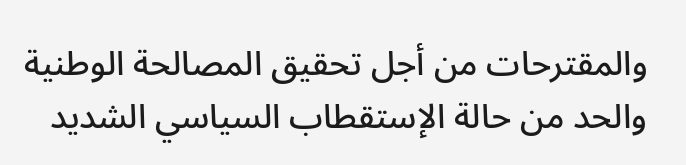والمقترحات من أجل تحقيق المصالحة الوطنية والحد من حالة الإستقطاب السياسي الشديد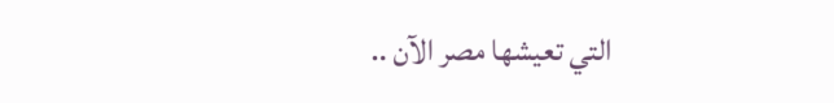التي تعيشها مصر الآن ..